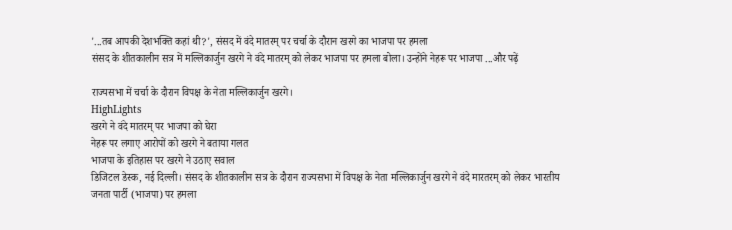'...तब आपकी देशभक्ति कहां थी?', संसद में वंदे मातरम् पर चर्चा के दौरान खरगे का भाजपा पर हमला
संसद के शीतकालीन सत्र में मल्लिकार्जुन खरगे ने वंदे मातरम् को लेकर भाजपा पर हमला बोला। उन्होंने नेहरू पर भाजपा ...और पढ़ें

राज्यसभा में चर्चा के दौरान विपक्ष के नेता मल्लिकार्जुन खरगे।
HighLights
खरगे ने वंदे मातरम् पर भाजपा को घेरा
नेहरू पर लगाए आरोपों को खरगे ने बताया गलत
भाजपा के इतिहास पर खरगे ने उठाए सवाल
डिजिटल डेस्क, नई दिल्ली। संसद के शीतकालीन सत्र के दौरान राज्यसभा में विपक्ष के नेता मल्लिकार्जुन खरगे ने वंदे मारतरम् को लेकर भारतीय जनता पार्टी (भाजपा) पर हमला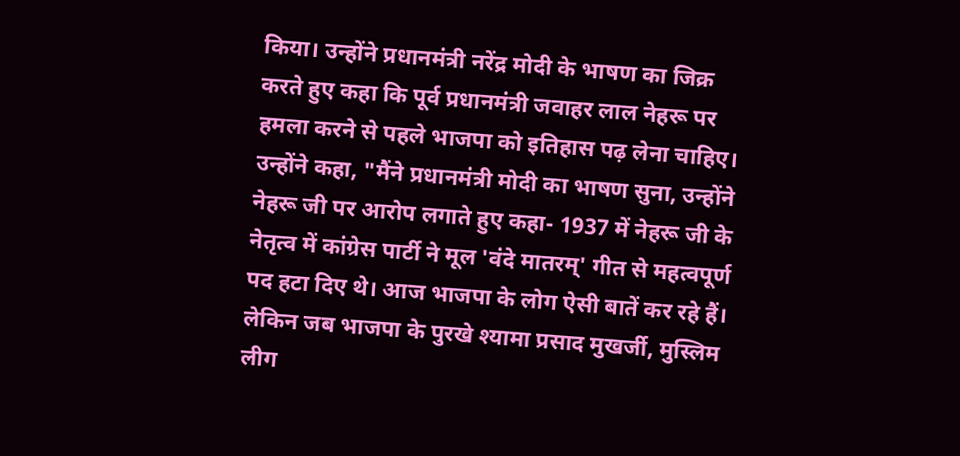किया। उन्होंने प्रधानमंत्री नरेंद्र मोदी के भाषण का जिक्र करते हुए कहा कि पूर्व प्रधानमंत्री जवाहर लाल नेहरू पर हमला करने से पहले भाजपा को इतिहास पढ़ लेना चाहिए।
उन्होंने कहा, "मैंने प्रधानमंत्री मोदी का भाषण सुना, उन्होंने नेहरू जी पर आरोप लगाते हुए कहा- 1937 में नेहरू जी के नेतृत्व में कांग्रेस पार्टी ने मूल 'वंदे मातरम्' गीत से महत्वपूर्ण पद हटा दिए थे। आज भाजपा के लोग ऐसी बातें कर रहे हैं। लेकिन जब भाजपा के पुरखे श्यामा प्रसाद मुखर्जी, मुस्लिम लीग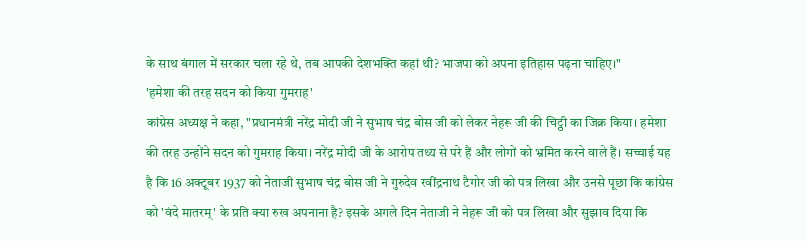के साथ बंगाल में सरकार चला रहे थे, तब आपकी देशभक्ति कहां थी? भाजपा को अपना इतिहास पढ़ना चाहिए।"
'हमेशा की तरह सदन को किया गुमराह'
कांग्रेस अध्यक्ष ने कहा, "प्रधानमंत्री नरेंद्र मोदी जी ने सुभाष चंद्र बोस जी को लेकर नेहरू जी की चिट्ठी का जिक्र किया। हमेशा की तरह उन्होंने सदन को गुमराह किया। नरेंद्र मोदी जी के आरोप तथ्य से परे हैं और लोगों को भ्रमित करने वाले हैं। सच्चाई यह है कि 16 अक्टूबर 1937 को नेताजी सुभाष चंद्र बोस जी ने गुरुदेव रवींद्रनाथ टैगोर जी को पत्र लिखा और उनसे पूछा कि कांग्रेस को 'वंदे मातरम्' के प्रति क्या रुख अपनाना है? इसके अगले दिन नेताजी ने नेहरू जी को पत्र लिखा और सुझाव दिया कि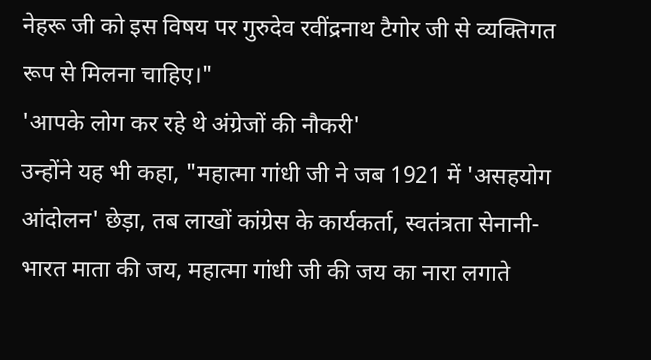नेहरू जी को इस विषय पर गुरुदेव रवींद्रनाथ टैगोर जी से व्यक्तिगत रूप से मिलना चाहिए।"
'आपके लोग कर रहे थे अंग्रेजों की नौकरी'
उन्होंने यह भी कहा, "महात्मा गांधी जी ने जब 1921 में 'असहयोग आंदोलन' छेड़ा, तब लाखों कांग्रेस के कार्यकर्ता, स्वतंत्रता सेनानी- भारत माता की जय, महात्मा गांधी जी की जय का नारा लगाते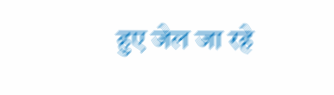हुए जेल जा रहे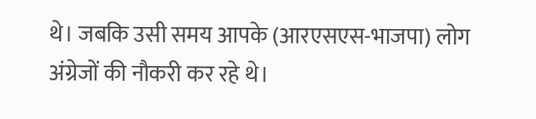थे। जबकि उसी समय आपके (आरएसएस-भाजपा) लोग अंग्रेजों की नौकरी कर रहे थे।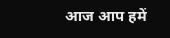आज आप हमें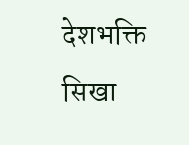देशभक्ति सिखा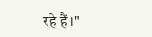रहे हैं।"